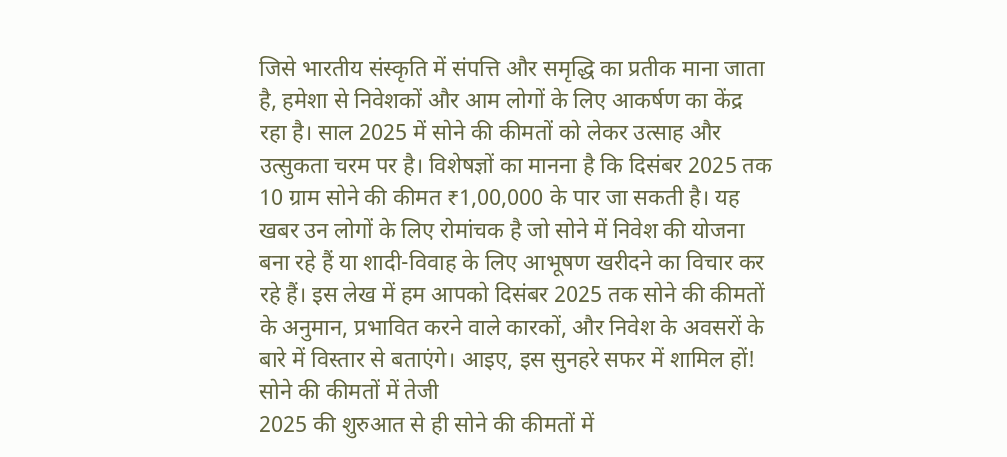जिसे भारतीय संस्कृति में संपत्ति और समृद्धि का प्रतीक माना जाता है, हमेशा से निवेशकों और आम लोगों के लिए आकर्षण का केंद्र रहा है। साल 2025 में सोने की कीमतों को लेकर उत्साह और उत्सुकता चरम पर है। विशेषज्ञों का मानना है कि दिसंबर 2025 तक 10 ग्राम सोने की कीमत ₹1,00,000 के पार जा सकती है। यह खबर उन लोगों के लिए रोमांचक है जो सोने में निवेश की योजना बना रहे हैं या शादी-विवाह के लिए आभूषण खरीदने का विचार कर रहे हैं। इस लेख में हम आपको दिसंबर 2025 तक सोने की कीमतों के अनुमान, प्रभावित करने वाले कारकों, और निवेश के अवसरों के बारे में विस्तार से बताएंगे। आइए, इस सुनहरे सफर में शामिल हों!
सोने की कीमतों में तेजी
2025 की शुरुआत से ही सोने की कीमतों में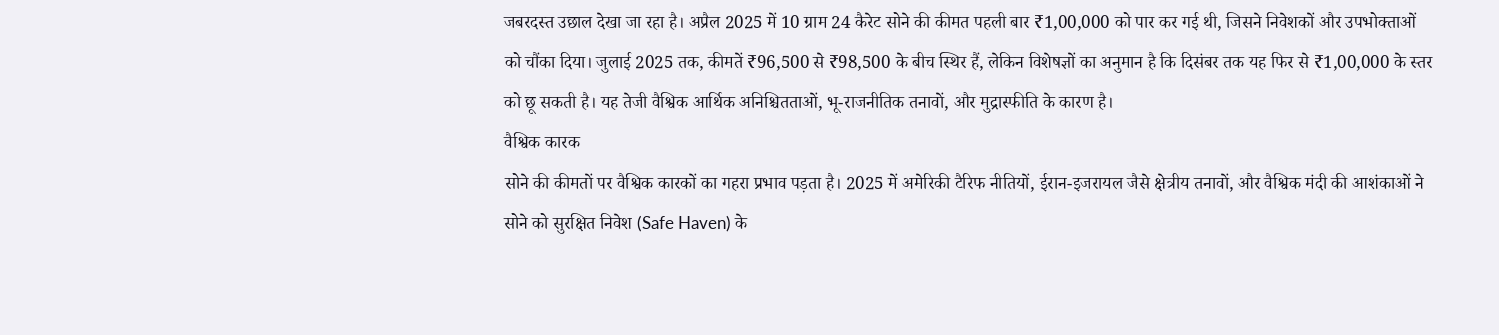जबरदस्त उछाल देखा जा रहा है। अप्रैल 2025 में 10 ग्राम 24 कैरेट सोने की कीमत पहली बार ₹1,00,000 को पार कर गई थी, जिसने निवेशकों और उपभोक्ताओं को चौंका दिया। जुलाई 2025 तक, कीमतें ₹96,500 से ₹98,500 के बीच स्थिर हैं, लेकिन विशेषज्ञों का अनुमान है कि दिसंबर तक यह फिर से ₹1,00,000 के स्तर को छू सकती है। यह तेजी वैश्विक आर्थिक अनिश्चितताओं, भू-राजनीतिक तनावों, और मुद्रास्फीति के कारण है।
वैश्विक कारक
सोने की कीमतों पर वैश्विक कारकों का गहरा प्रभाव पड़ता है। 2025 में अमेरिकी टैरिफ नीतियों, ईरान-इजरायल जैसे क्षेत्रीय तनावों, और वैश्विक मंदी की आशंकाओं ने सोने को सुरक्षित निवेश (Safe Haven) के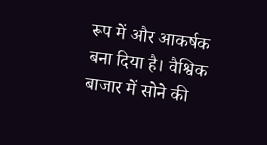रूप में और आकर्षक बना दिया है। वैश्विक बाजार में सोने की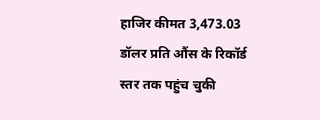हाजिर कीमत 3,473.03 डॉलर प्रति औंस के रिकॉर्ड स्तर तक पहुंच चुकी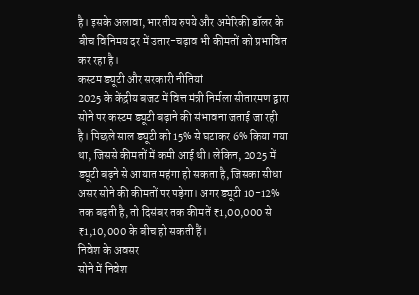है। इसके अलावा, भारतीय रुपये और अमेरिकी डॉलर के बीच विनिमय दर में उतार-चढ़ाव भी कीमतों को प्रभावित कर रहा है।
कस्टम ड्यूटी और सरकारी नीतियां
2025 के केंद्रीय बजट में वित्त मंत्री निर्मला सीतारमण द्वारा सोने पर कस्टम ड्यूटी बढ़ाने की संभावना जताई जा रही है। पिछले साल ड्यूटी को 15% से घटाकर 6% किया गया था, जिससे कीमतों में कमी आई थी। लेकिन, 2025 में ड्यूटी बढ़ने से आयात महंगा हो सकता है, जिसका सीधा असर सोने की कीमतों पर पड़ेगा। अगर ड्यूटी 10-12% तक बढ़ती है, तो दिसंबर तक कीमतें ₹1,00,000 से ₹1,10,000 के बीच हो सकती हैं।
निवेश के अवसर
सोने में निवेश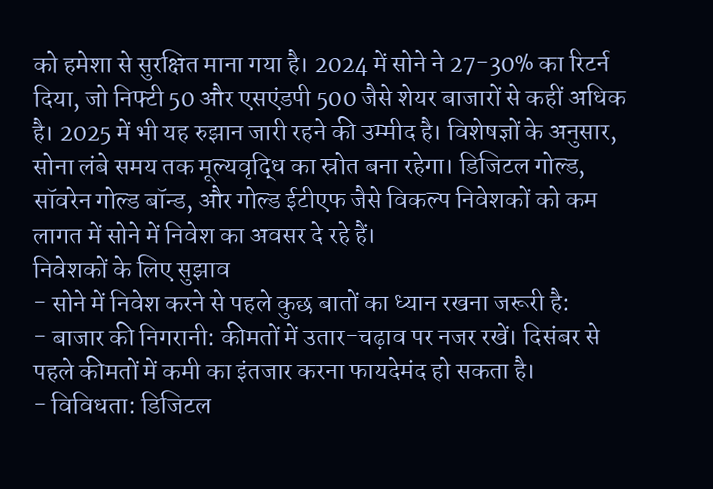को हमेशा से सुरक्षित माना गया है। 2024 में सोने ने 27-30% का रिटर्न दिया, जो निफ्टी 50 और एसएंडपी 500 जैसे शेयर बाजारों से कहीं अधिक है। 2025 में भी यह रुझान जारी रहने की उम्मीद है। विशेषज्ञों के अनुसार, सोना लंबे समय तक मूल्यवृद्धि का स्रोत बना रहेगा। डिजिटल गोल्ड, सॉवरेन गोल्ड बॉन्ड, और गोल्ड ईटीएफ जैसे विकल्प निवेशकों को कम लागत में सोने में निवेश का अवसर दे रहे हैं।
निवेशकों के लिए सुझाव
- सोने में निवेश करने से पहले कुछ बातों का ध्यान रखना जरूरी है:
- बाजार की निगरानी: कीमतों में उतार-चढ़ाव पर नजर रखें। दिसंबर से पहले कीमतों में कमी का इंतजार करना फायदेमंद हो सकता है।
- विविधता: डिजिटल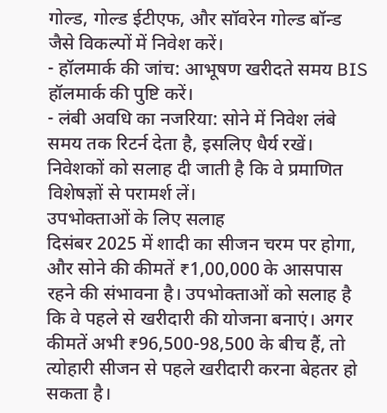गोल्ड, गोल्ड ईटीएफ, और सॉवरेन गोल्ड बॉन्ड जैसे विकल्पों में निवेश करें।
- हॉलमार्क की जांच: आभूषण खरीदते समय BIS हॉलमार्क की पुष्टि करें।
- लंबी अवधि का नजरिया: सोने में निवेश लंबे समय तक रिटर्न देता है, इसलिए धैर्य रखें। निवेशकों को सलाह दी जाती है कि वे प्रमाणित विशेषज्ञों से परामर्श लें।
उपभोक्ताओं के लिए सलाह
दिसंबर 2025 में शादी का सीजन चरम पर होगा, और सोने की कीमतें ₹1,00,000 के आसपास रहने की संभावना है। उपभोक्ताओं को सलाह है कि वे पहले से खरीदारी की योजना बनाएं। अगर कीमतें अभी ₹96,500-98,500 के बीच हैं, तो त्योहारी सीजन से पहले खरीदारी करना बेहतर हो सकता है।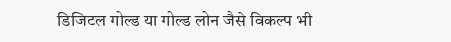डिजिटल गोल्ड या गोल्ड लोन जैसे विकल्प भी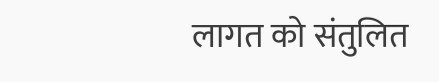लागत को संतुलित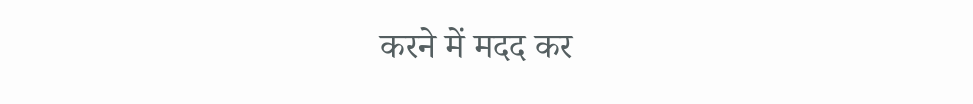करने में मदद कर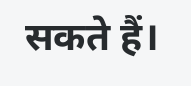सकते हैं।